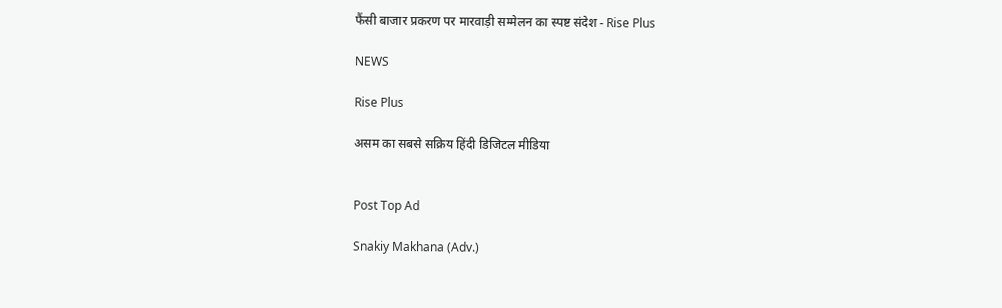फैंसी बाजार प्रकरण पर मारवाड़ी सम्मेलन का स्पष्ट संदेश - Rise Plus

NEWS

Rise Plus

असम का सबसे सक्रिय हिंदी डिजिटल मीडिया


Post Top Ad

Snakiy Makhana (Adv.)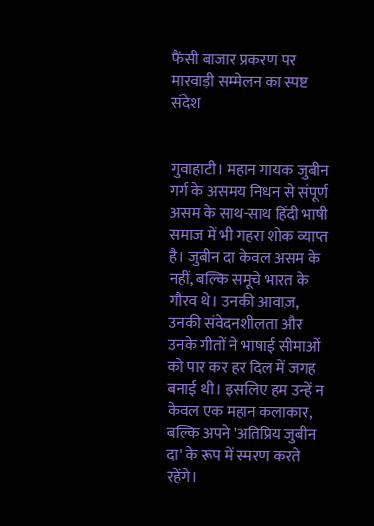फैंसी बाजार प्रकरण पर मारवाड़ी सम्मेलन का स्पष्ट संदेश


गुवाहाटी। महान गायक जुबीन गर्ग के असमय निधन से संपूर्ण असम के साथ-साथ हिंदी भाषी समाज में भी गहरा शोक व्याप्त है। जुबीन दा केवल असम के नहीं, बल्कि समूचे भारत के गौरव थे। उनकी आवाज़, उनकी संवेदनशीलता और उनके गीतों ने भाषाई सीमाओं को पार कर हर दिल में जगह बनाई थी। इसलिए हम उन्हें न केवल एक महान कलाकार, बल्कि अपने 'अतिप्रिय जुबीन दा' के रूप में स्मरण करते रहेंगे।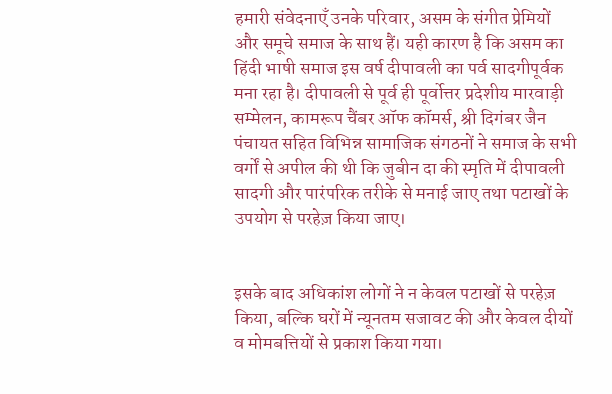हमारी संवेदनाएँ उनके परिवार, असम के संगीत प्रेमियों और समूचे समाज के साथ हैं। यही कारण है कि असम का हिंदी भाषी समाज इस वर्ष दीपावली का पर्व सादगीपूर्वक मना रहा है। दीपावली से पूर्व ही पूर्वोत्तर प्रदेशीय मारवाड़ी सम्मेलन, कामरूप चैंबर ऑफ कॉमर्स, श्री दिगंबर जैन पंचायत सहित विभिन्न सामाजिक संगठनों ने समाज के सभी वर्गों से अपील की थी कि जुबीन दा की स्मृति में दीपावली सादगी और पारंपरिक तरीके से मनाई जाए तथा पटाखों के उपयोग से परहेज़ किया जाए।


इसके बाद अधिकांश लोगों ने न केवल पटाखों से परहेज़ किया, बल्कि घरों में न्यूनतम सजावट की और केवल दीयों व मोमबत्तियों से प्रकाश किया गया।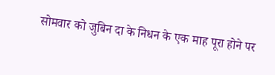सोमवार को जुबिन दा के निधन के एक माह पूरा होने पर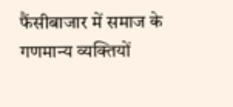फैंसीबाजार में समाज के गणमान्य व्यक्तियों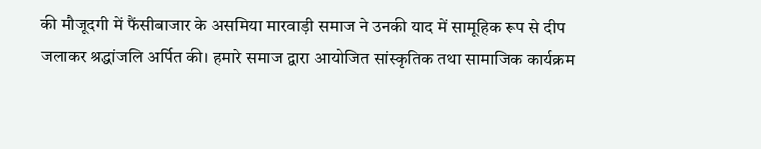की मौजूदगी में फैंसीबाजार के असमिया मारवाड़ी समाज ने उनकी याद में सामूहिक रूप से दीप जलाकर श्रद्धांजलि अर्पित की। हमारे समाज द्वारा आयोजित सांस्कृतिक तथा सामाजिक कार्यक्रम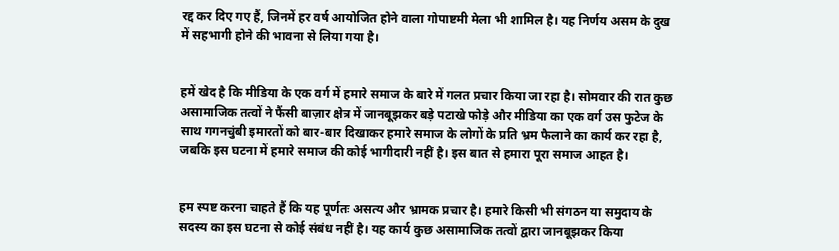रद्द कर दिए गए हैं, जिनमें हर वर्ष आयोजित होने वाला गोपाष्टमी मेला भी शामिल है। यह निर्णय असम के दुख में सहभागी होने की भावना से लिया गया है।


हमें खेद है कि मीडिया के एक वर्ग में हमारे समाज के बारे में गलत प्रचार किया जा रहा है। सोमवार की रात कुछ असामाजिक तत्वों ने फैंसी बाज़ार क्षेत्र में जानबूझकर बड़े पटाखे फोड़े और मीडिया का एक वर्ग उस फुटेज के साथ गगनचुंबी इमारतों को बार-बार दिखाकर हमारे समाज के लोगों के प्रति भ्रम फैलाने का कार्य कर रहा है, जबकि इस घटना में हमारे समाज की कोई भागीदारी नहीं है। इस बात से हमारा पूरा समाज आहत है।


हम स्पष्ट करना चाहते हैं कि यह पूर्णतः असत्य और भ्रामक प्रचार है। हमारे किसी भी संगठन या समुदाय के सदस्य का इस घटना से कोई संबंध नहीं है। यह कार्य कुछ असामाजिक तत्वों द्वारा जानबूझकर किया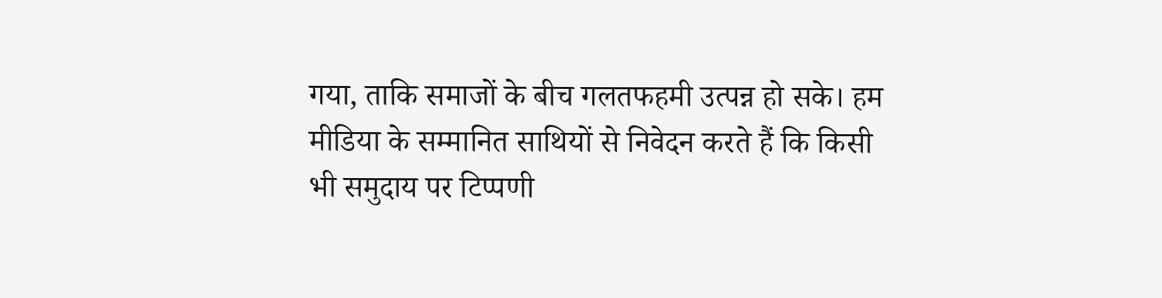गया, ताकि समाजों के बीच गलतफहमी उत्पन्न हो सके। हम मीडिया के सम्मानित साथियों से निवेदन करते हैं कि किसी भी समुदाय पर टिप्पणी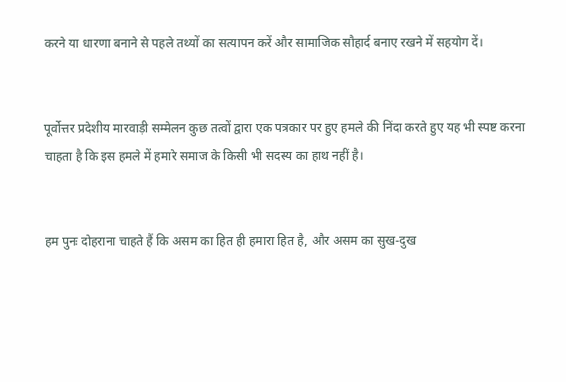करने या धारणा बनाने से पहले तथ्यों का सत्यापन करें और सामाजिक सौहार्द बनाए रखने में सहयोग दें।


पूर्वोत्तर प्रदेशीय मारवाड़ी सम्मेलन कुछ तत्वों द्वारा एक पत्रकार पर हुए हमले की निंदा करते हुए यह भी स्पष्ट करना चाहता है कि इस हमले में हमारे समाज के किसी भी सदस्य का हाथ नहीं है।


हम पुनः दोहराना चाहते हैं कि असम का हित ही हमारा हित है, और असम का सुख-दुख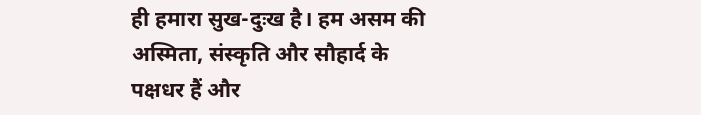ही हमारा सुख-दुःख है। हम असम की अस्मिता, संस्कृति और सौहार्द के पक्षधर हैं और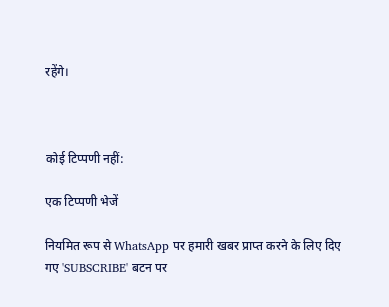रहेंगे।



कोई टिप्पणी नहीं:

एक टिप्पणी भेजें

नियमित रूप से WhatsApp पर हमारी खबर प्राप्त करने के लिए दिए गए 'SUBSCRIBE' बटन पर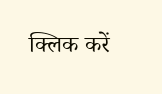क्लिक करें